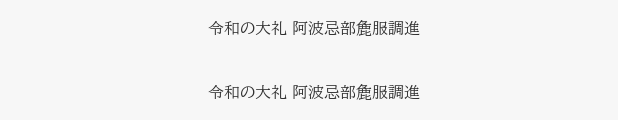令和の大礼 阿波忌部麁服調進

令和の大礼 阿波忌部麁服調進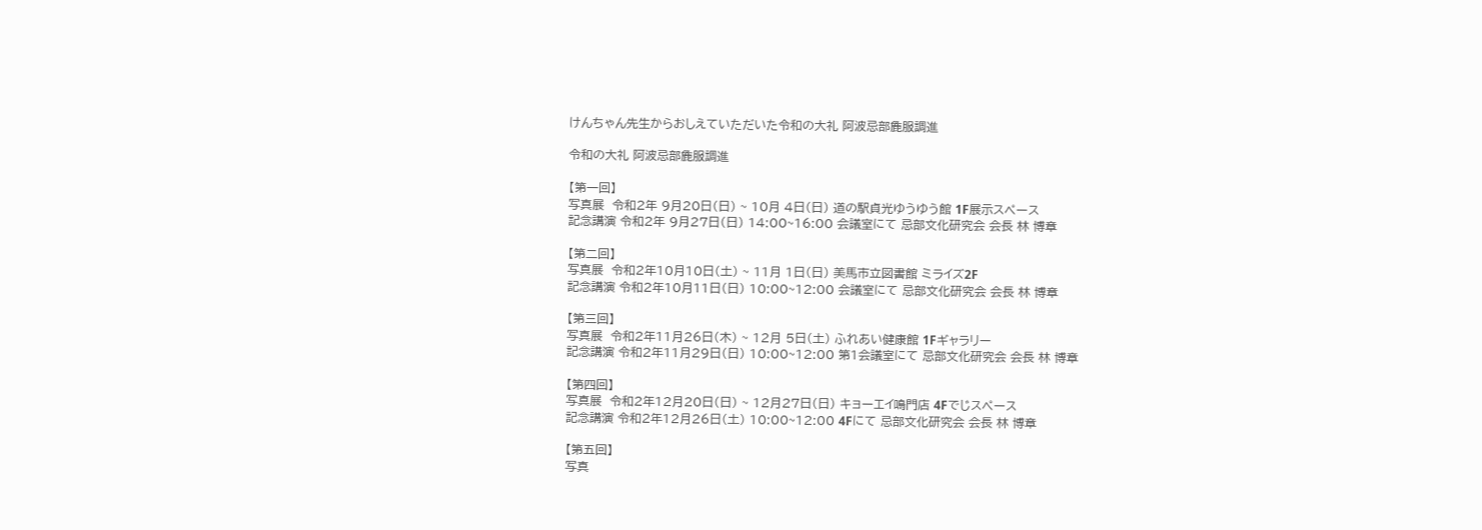けんちゃん先生からおしえていただいた令和の大礼 阿波忌部麁服調進

令和の大礼 阿波忌部麁服調進

【第一回】
写真展  令和2年 9月20日(日) ~ 10月 4日(日) 道の駅貞光ゆうゆう館 1F展示スペース
記念講演 令和2年 9月27日(日) 14:00~16:00 会議室にて 忌部文化研究会 会長 林 博章

【第二回】
写真展  令和2年10月10日(土) ~ 11月 1日(日) 美馬市立図書館 ミライズ2F
記念講演 令和2年10月11日(日) 10:00~12:00 会議室にて 忌部文化研究会 会長 林 博章

【第三回】
写真展  令和2年11月26日(木) ~ 12月 5日(土) ふれあい健康館 1Fギャラリー
記念講演 令和2年11月29日(日) 10:00~12:00 第1会議室にて 忌部文化研究会 会長 林 博章

【第四回】
写真展  令和2年12月20日(日) ~ 12月27日(日) キョーエイ鳴門店 4Fでじスペース
記念講演 令和2年12月26日(土) 10:00~12:00 4Fにて 忌部文化研究会 会長 林 博章

【第五回】
写真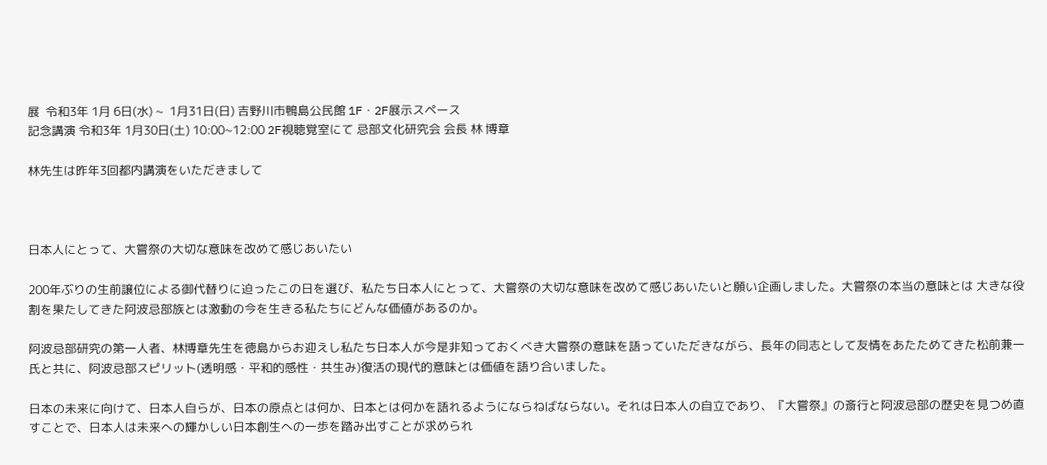展  令和3年 1月 6日(水) ~  1月31日(日) 吉野川市鴨島公民館 1F・2F展示スペース
記念講演 令和3年 1月30日(土) 10:00~12:00 2F視聴覚室にて 忌部文化研究会 会長 林 博章

林先生は昨年3回都内講演をいただきまして



日本人にとって、大嘗祭の大切な意味を改めて感じあいたい

200年ぶりの生前譲位による御代替りに迫ったこの日を選び、私たち日本人にとって、大嘗祭の大切な意味を改めて感じあいたいと願い企画しました。大嘗祭の本当の意味とは 大きな役割を果たしてきた阿波忌部族とは激動の今を生きる私たちにどんな価値があるのか。

阿波忌部研究の第一人者、林博章先生を徳島からお迎えし私たち日本人が今是非知っておくべき大嘗祭の意味を語っていただきながら、長年の同志として友情をあたためてきた松前兼一氏と共に、阿波忌部スピリット(透明感・平和的感性・共生み)復活の現代的意味とは価値を語り合いました。

日本の未来に向けて、日本人自らが、日本の原点とは何か、日本とは何かを語れるようにならねばならない。それは日本人の自立であり、『大嘗祭』の斎行と阿波忌部の歴史を見つめ直すことで、日本人は未来への輝かしい日本創生への一歩を踏み出すことが求められ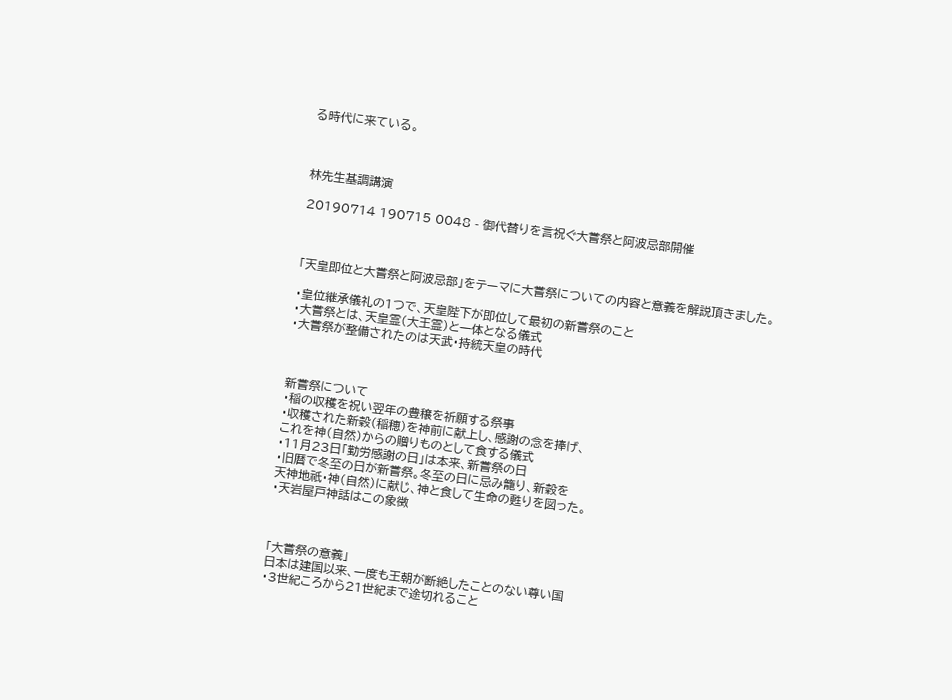る時代に来ている。



林先生基調講演

20190714 190715 0048 - 御代替りを言祝ぐ大嘗祭と阿波忌部開催



「天皇即位と大嘗祭と阿波忌部」をテーマに大嘗祭についての内容と意義を解説頂きました。

・皇位継承儀礼の1つで、天皇陛下が即位して最初の新嘗祭のこと
・大嘗祭とは、天皇霊(大王霊)と一体となる儀式
・大嘗祭が整備されたのは天武・持統天皇の時代



新嘗祭について
・稲の収穫を祝い翌年の豊穣を祈願する祭事
・収穫された新穀(稲穂)を神前に献上し、感謝の念を捧げ、
これを神(自然)からの贈りものとして食する儀式
・11月23日「勤労感謝の日」は本来、新嘗祭の日
・旧暦で冬至の日が新嘗祭。冬至の日に忌み籠り、新穀を
天神地祇・神(自然)に献じ、神と食して生命の甦りを図った。
・天岩屋戸神話はこの象徴



「大嘗祭の意義」
日本は建国以来、一度も王朝が断絶したことのない尊い国
・3世紀ころから21世紀まで途切れること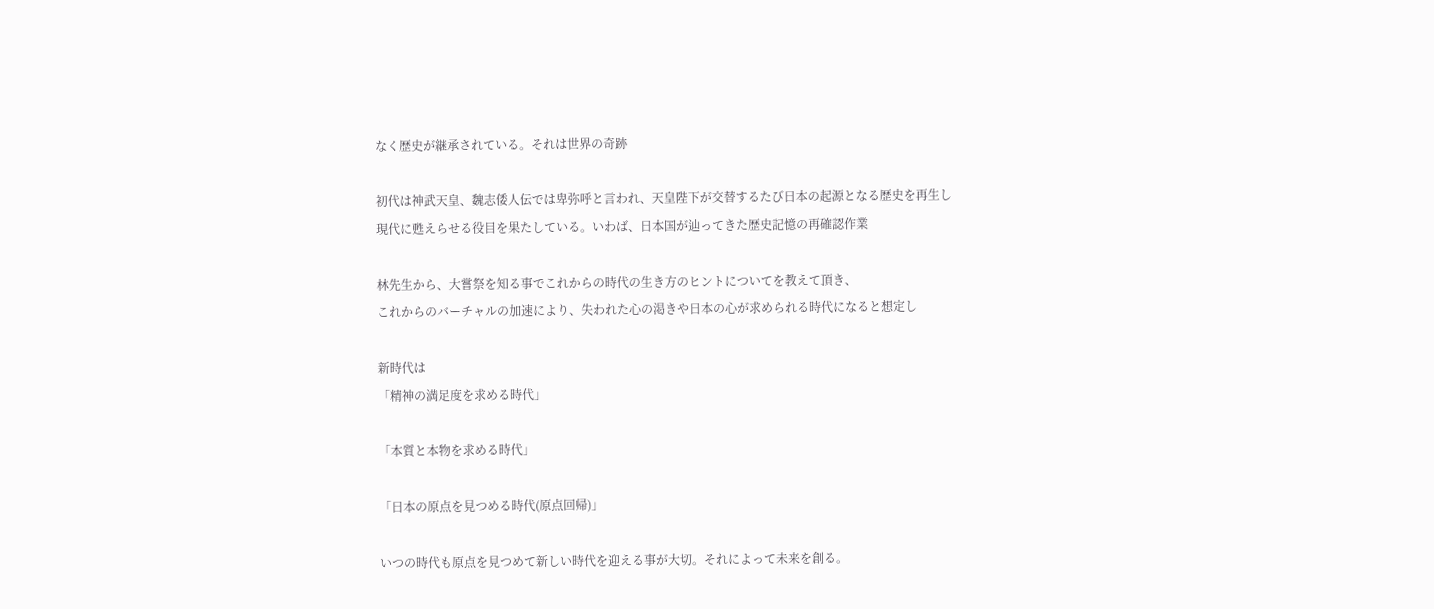なく歴史が継承されている。それは世界の奇跡

初代は神武天皇、魏志倭人伝では卑弥呼と言われ、天皇陛下が交替するたび日本の起源となる歴史を再生し
現代に甦えらせる役目を果たしている。いわば、日本国が辿ってきた歴史記憶の再確認作業

林先生から、大嘗祭を知る事でこれからの時代の生き方のヒントについてを教えて頂き、
これからのバーチャルの加速により、失われた心の渇きや日本の心が求められる時代になると想定し

新時代は
「精神の満足度を求める時代」

「本質と本物を求める時代」

「日本の原点を見つめる時代(原点回帰)」

いつの時代も原点を見つめて新しい時代を迎える事が大切。それによって未来を創る。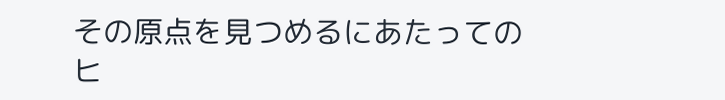その原点を見つめるにあたってのヒ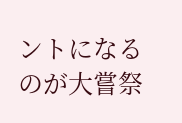ントになるのが大嘗祭